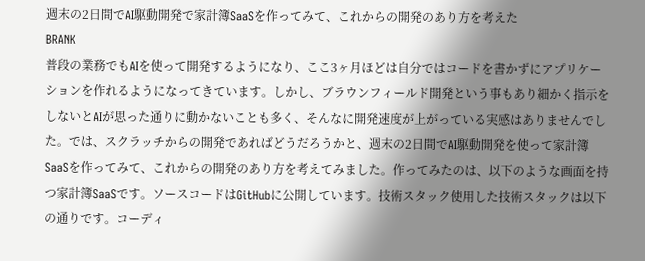週末の2日間でAI駆動開発で家計簿SaaSを作ってみて、これからの開発のあり方を考えた
BRANK
普段の業務でもAIを使って開発するようになり、ここ3ヶ月ほどは自分ではコードを書かずにアプリケーションを作れるようになってきています。しかし、ブラウンフィールド開発という事もあり細かく指示をしないとAIが思った通りに動かないことも多く、そんなに開発速度が上がっている実感はありませんでした。では、スクラッチからの開発であればどうだろうかと、週末の2日間でAI駆動開発を使って家計簿SaaSを作ってみて、これからの開発のあり方を考えてみました。作ってみたのは、以下のような画面を持つ家計簿SaaSです。ソースコードはGitHubに公開しています。技術スタック使用した技術スタックは以下の通りです。コーディ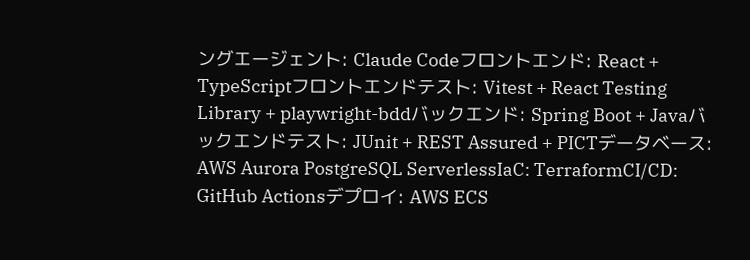ングエージェント: Claude Codeフロントエンド: React + TypeScriptフロントエンドテスト: Vitest + React Testing Library + playwright-bddバックエンド: Spring Boot + Javaバックエンドテスト: JUnit + REST Assured + PICTデータベース: AWS Aurora PostgreSQL ServerlessIaC: TerraformCI/CD: GitHub Actionsデプロイ: AWS ECS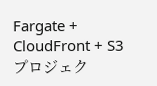Fargate + CloudFront + S3プロジェク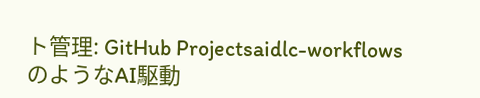ト管理: GitHub Projectsaidlc-workflowsのようなAI駆動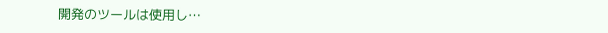開発のツールは使用し…